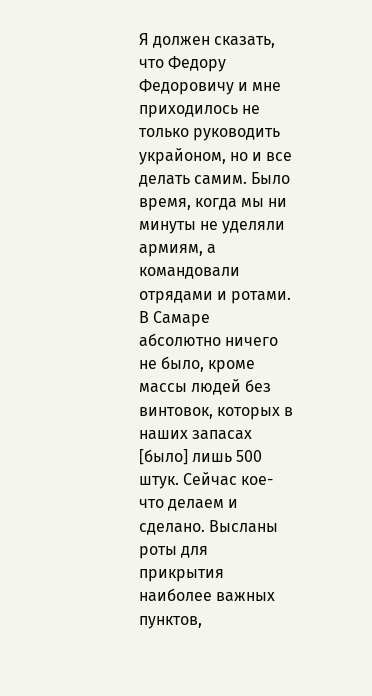Я должен сказать, что Федору Федоровичу и мне приходилось не только руководить украйоном, но и все делать самим. Было время, когда мы ни минуты не уделяли армиям, а командовали отрядами и ротами. В Самаре абсолютно ничего не было, кроме массы людей без винтовок, которых в наших запасах [было] лишь 500 штук. Сейчас кое-что делаем и сделано. Высланы роты для прикрытия наиболее важных пунктов,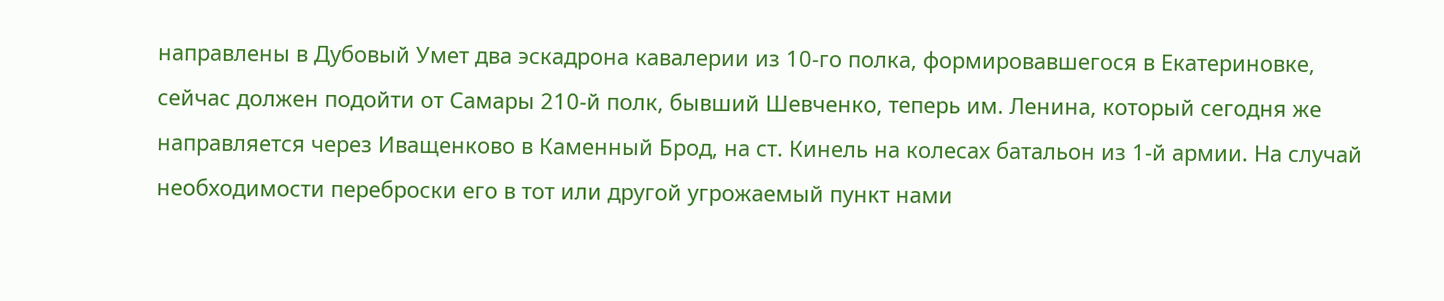направлены в Дубовый Умет два эскадрона кавалерии из 10-го полка, формировавшегося в Екатериновке, сейчас должен подойти от Самары 210-й полк, бывший Шевченко, теперь им. Ленина, который сегодня же направляется через Иващенково в Каменный Брод, на ст. Кинель на колесах батальон из 1-й армии. На случай необходимости переброски его в тот или другой угрожаемый пункт нами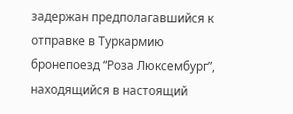задержан предполагавшийся к отправке в Туркармию бронепоезд “Роза Люксембург”, находящийся в настоящий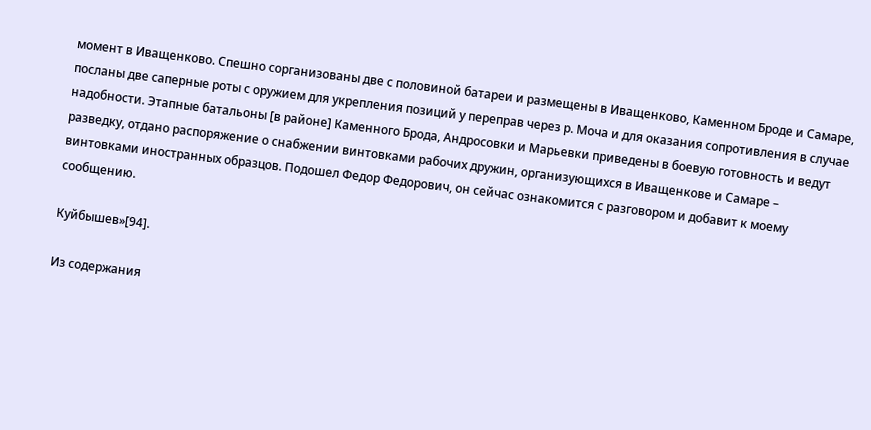момент в Иващенково. Спешно сорганизованы две с половиной батареи и размещены в Иващенково, Каменном Броде и Самаре, посланы две саперные роты с оружием для укрепления позиций у переправ через р. Моча и для оказания сопротивления в случае надобности. Этапные батальоны [в районе] Каменного Брода, Андросовки и Марьевки приведены в боевую готовность и ведут разведку, отдано распоряжение о снабжении винтовками рабочих дружин, организующихся в Иващенкове и Самаре – винтовками иностранных образцов. Подошел Федор Федорович, он сейчас ознакомится с разговором и добавит к моему сообщению.

Куйбышев»[94].

Из содержания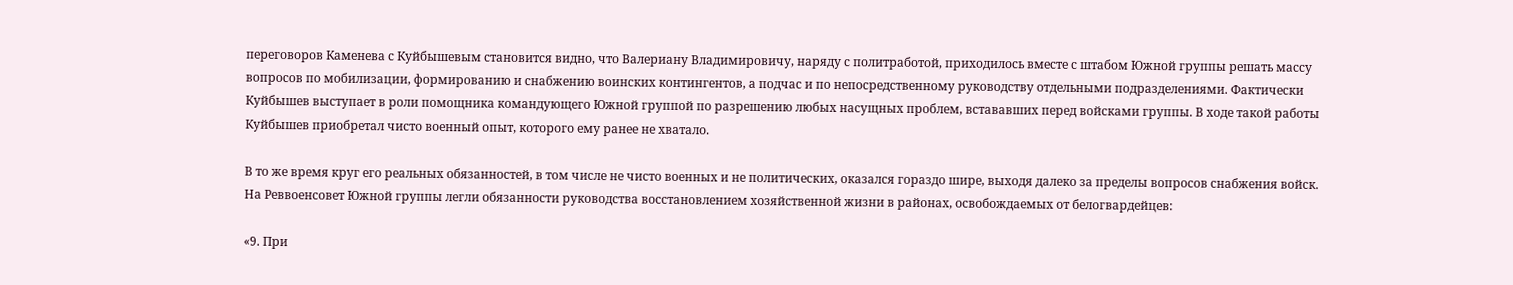переговоров Каменева с Куйбышевым становится видно, что Валериану Владимировичу, наряду с политработой, приходилось вместе с штабом Южной группы решать массу вопросов по мобилизации, формированию и снабжению воинских контингентов, а подчас и по непосредственному руководству отдельными подразделениями. Фактически Куйбышев выступает в роли помощника командующего Южной группой по разрешению любых насущных проблем, встававших перед войсками группы. В ходе такой работы Куйбышев приобретал чисто военный опыт, которого ему ранее не хватало.

В то же время круг его реальных обязанностей, в том числе не чисто военных и не политических, оказался гораздо шире, выходя далеко за пределы вопросов снабжения войск. На Реввоенсовет Южной группы легли обязанности руководства восстановлением хозяйственной жизни в районах, освобождаемых от белогвардейцев:

«9. При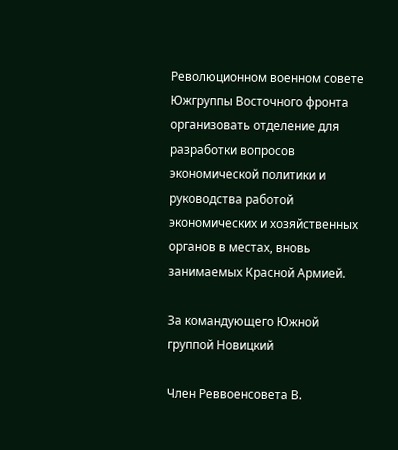Революционном военном совете Южгруппы Восточного фронта организовать отделение для разработки вопросов экономической политики и руководства работой экономических и хозяйственных органов в местах, вновь занимаемых Красной Армией.

За командующего Южной группой Новицкий

Член Реввоенсовета В.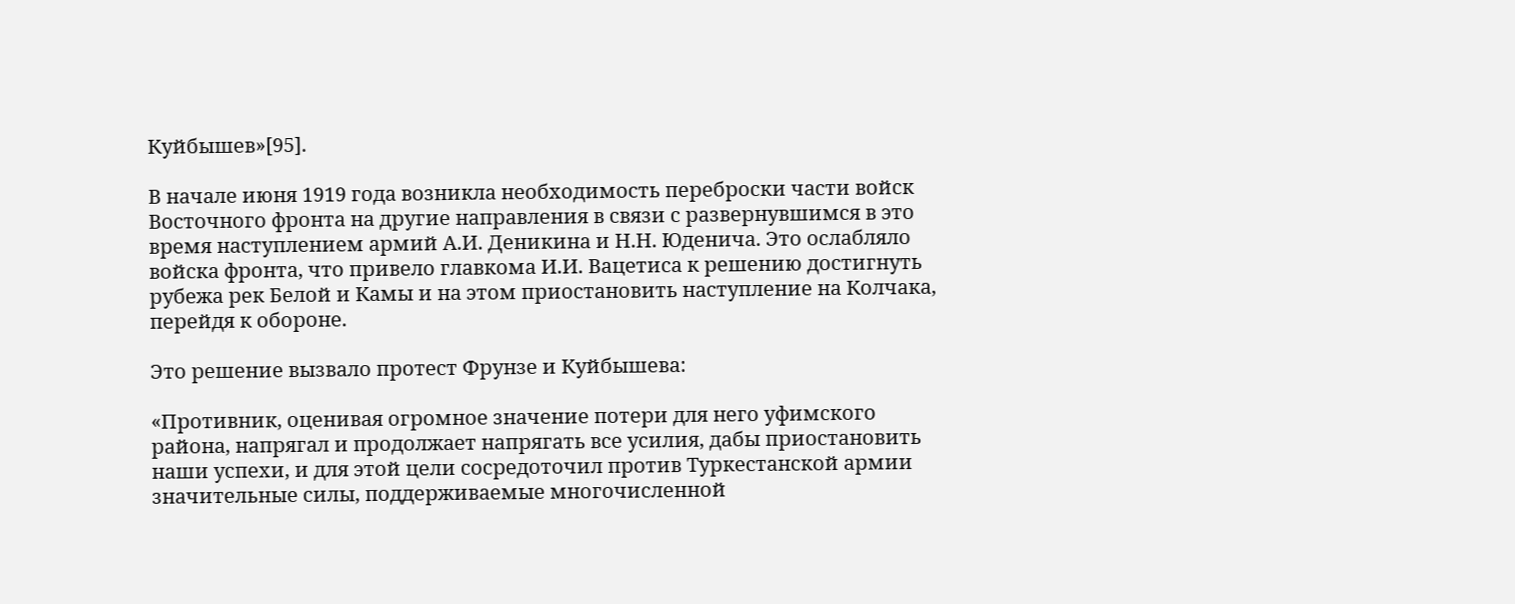Куйбышев»[95].

В начале июня 1919 года возникла необходимость переброски части войск Восточного фронта на другие направления в связи с развернувшимся в это время наступлением армий А.И. Деникина и Н.Н. Юденича. Это ослабляло войска фронта, что привело главкома И.И. Вацетиса к решению достигнуть рубежа рек Белой и Камы и на этом приостановить наступление на Колчака, перейдя к обороне.

Это решение вызвало протест Фрунзе и Куйбышева:

«Противник, оценивая огромное значение потери для него уфимского района, напрягал и продолжает напрягать все усилия, дабы приостановить наши успехи, и для этой цели сосредоточил против Туркестанской армии значительные силы, поддерживаемые многочисленной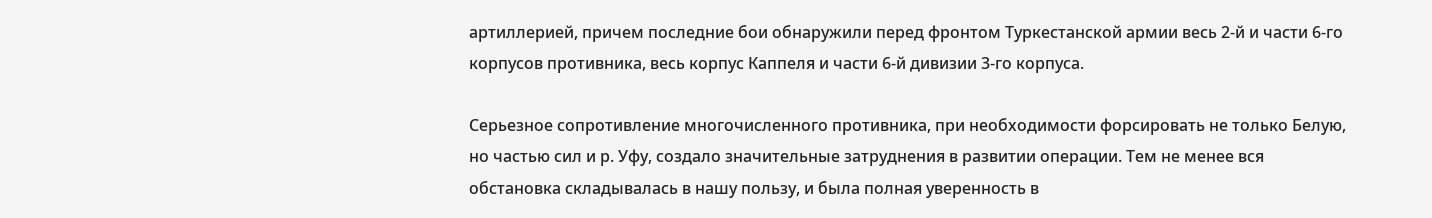артиллерией, причем последние бои обнаружили перед фронтом Туркестанской армии весь 2-й и части 6-го корпусов противника, весь корпус Каппеля и части 6-й дивизии 3-го корпуса.

Серьезное сопротивление многочисленного противника, при необходимости форсировать не только Белую, но частью сил и р. Уфу, создало значительные затруднения в развитии операции. Тем не менее вся обстановка складывалась в нашу пользу, и была полная уверенность в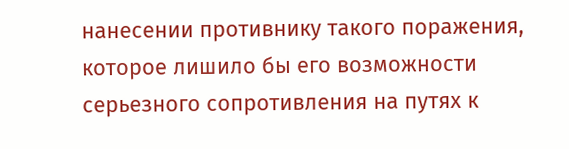нанесении противнику такого поражения, которое лишило бы его возможности серьезного сопротивления на путях к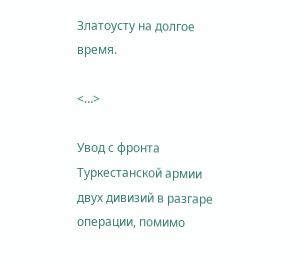Златоусту на долгое время.

<…>

Увод с фронта Туркестанской армии двух дивизий в разгаре операции, помимо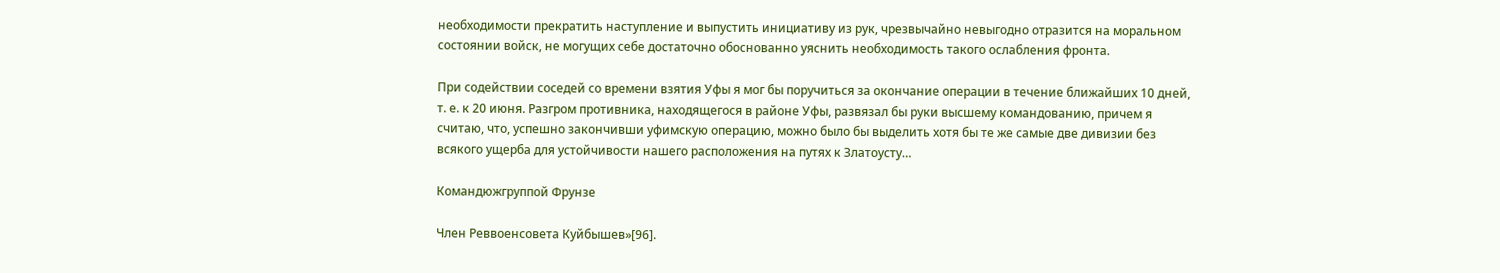необходимости прекратить наступление и выпустить инициативу из рук, чрезвычайно невыгодно отразится на моральном состоянии войск, не могущих себе достаточно обоснованно уяснить необходимость такого ослабления фронта.

При содействии соседей со времени взятия Уфы я мог бы поручиться за окончание операции в течение ближайших 10 дней, т. е. к 20 июня. Разгром противника, находящегося в районе Уфы, развязал бы руки высшему командованию, причем я считаю, что, успешно закончивши уфимскую операцию, можно было бы выделить хотя бы те же самые две дивизии без всякого ущерба для устойчивости нашего расположения на путях к Златоусту…

Командюжгруппой Фрунзе

Член Реввоенсовета Куйбышев»[96].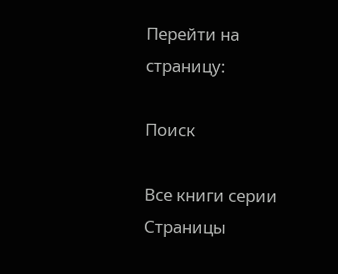Перейти на страницу:

Поиск

Все книги серии Страницы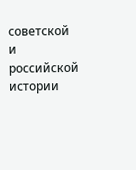советской и российской истории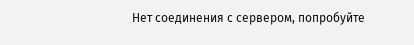Нет соединения с сервером, попробуйте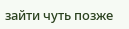зайти чуть позже